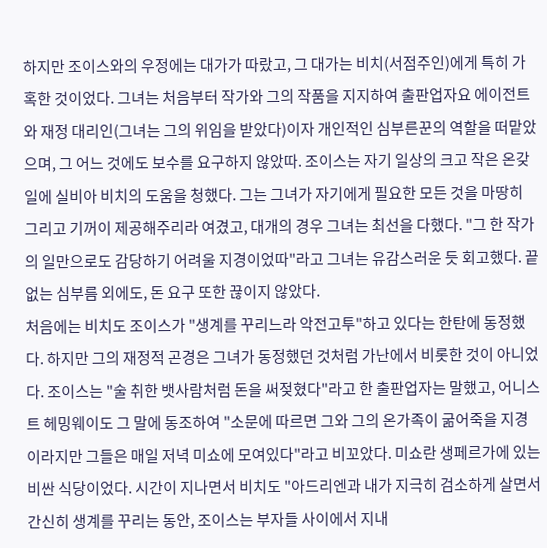하지만 조이스와의 우정에는 대가가 따랐고, 그 대가는 비치(서점주인)에게 특히 가혹한 것이었다. 그녀는 처음부터 작가와 그의 작품을 지지하여 출판업자요 에이전트와 재정 대리인(그녀는 그의 위임을 받았다)이자 개인적인 심부른꾼의 역할을 떠맡았으며, 그 어느 것에도 보수를 요구하지 않았따. 조이스는 자기 일상의 크고 작은 온갖 일에 실비아 비치의 도움을 청했다. 그는 그녀가 자기에게 필요한 모든 것을 마땅히 그리고 기꺼이 제공해주리라 여겼고, 대개의 경우 그녀는 최선을 다했다. "그 한 작가의 일만으로도 감당하기 어려울 지경이었따"라고 그녀는 유감스러운 듯 회고했다. 끝없는 심부름 외에도, 돈 요구 또한 끊이지 않았다.
처음에는 비치도 조이스가 "생계를 꾸리느라 악전고투"하고 있다는 한탄에 동정했다. 하지만 그의 재정적 곤경은 그녀가 동정했던 것처럼 가난에서 비롯한 것이 아니었다. 조이스는 "술 취한 뱃사람처럼 돈을 써젖혔다"라고 한 출판업자는 말했고, 어니스트 헤밍웨이도 그 말에 동조하여 "소문에 따르면 그와 그의 온가족이 굶어죽을 지경이라지만 그들은 매일 저녁 미쇼에 모여있다"라고 비꼬았다. 미쇼란 생페르가에 있는 비싼 식당이었다. 시간이 지나면서 비치도 "아드리엔과 내가 지극히 검소하게 살면서 간신히 생계를 꾸리는 동안, 조이스는 부자들 사이에서 지내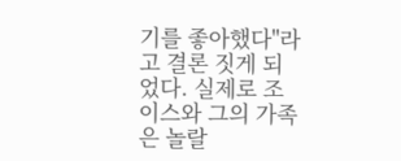기를 좋아했다"라고 결론 짓게 되었다. 실제로 조이스와 그의 가족은 놀랄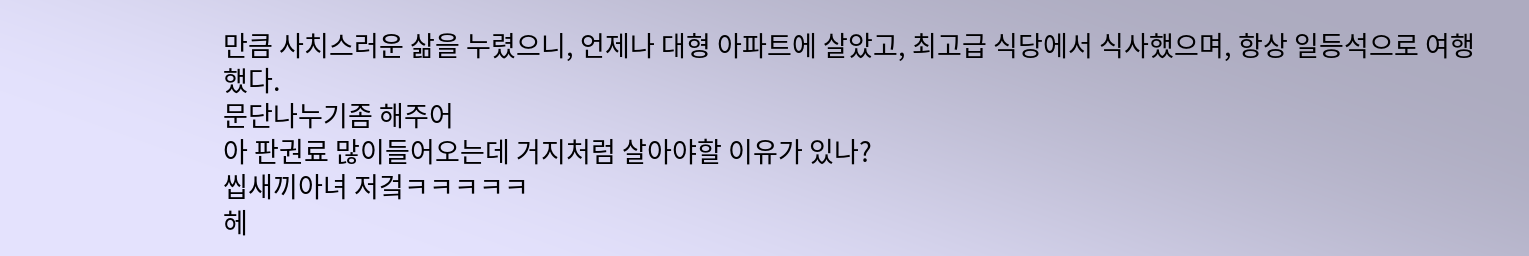만큼 사치스러운 삶을 누렸으니, 언제나 대형 아파트에 살았고, 최고급 식당에서 식사했으며, 항상 일등석으로 여행했다.
문단나누기좀 해주어
아 판권료 많이들어오는데 거지처럼 살아야할 이유가 있나?
씹새끼아녀 저겈ㅋㅋㅋㅋㅋ
헤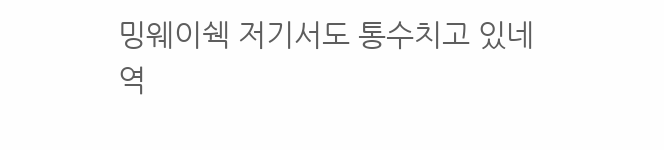밍웨이쉑 저기서도 통수치고 있네
역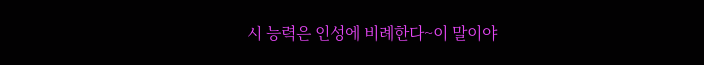시 능력은 인성에 비례한다~이 말이야